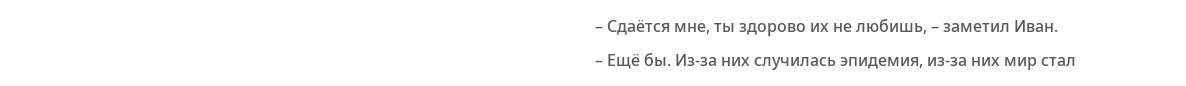– Сдаётся мне, ты здорово их не любишь, – заметил Иван.
– Ещё бы. Из-за них случилась эпидемия, из-за них мир стал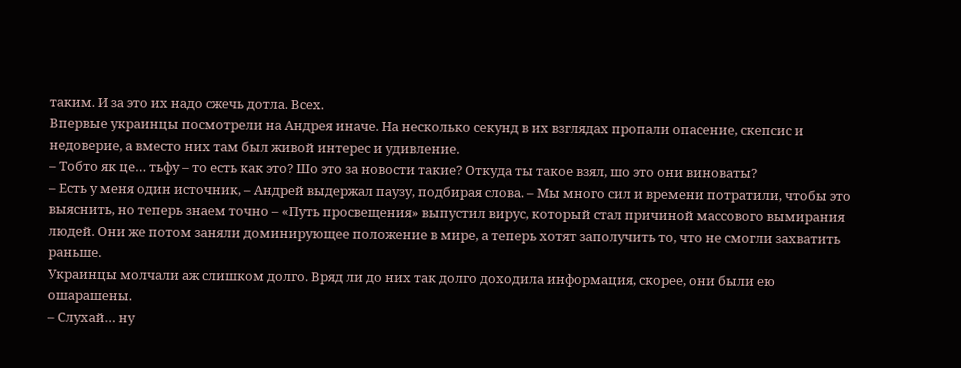таким. И за это их надо сжечь дотла. Всех.
Впервые украинцы посмотрели на Андрея иначе. На несколько секунд в их взглядах пропали опасение, скепсис и недоверие, а вместо них там был живой интерес и удивление.
– Тобто як це… тьфу – то есть как это? Шо это за новости такие? Откуда ты такое взял, шо это они виноваты?
– Есть у меня один источник, – Андрей выдержал паузу, подбирая слова. – Мы много сил и времени потратили, чтобы это выяснить, но теперь знаем точно – «Путь просвещения» выпустил вирус, который стал причиной массового вымирания людей. Они же потом заняли доминирующее положение в мире, а теперь хотят заполучить то, что не смогли захватить раньше.
Украинцы молчали аж слишком долго. Вряд ли до них так долго доходила информация, скорее, они были ею ошарашены.
– Слухай… ну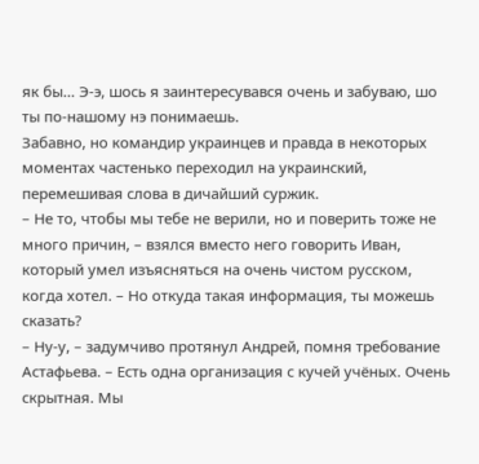як бы… Э-э, шось я заинтересувався очень и забуваю, шо ты по-нашому нэ понимаешь.
Забавно, но командир украинцев и правда в некоторых моментах частенько переходил на украинский, перемешивая слова в дичайший суржик.
– Не то, чтобы мы тебе не верили, но и поверить тоже не много причин, – взялся вместо него говорить Иван, который умел изъясняться на очень чистом русском, когда хотел. – Но откуда такая информация, ты можешь сказать?
– Ну-у, – задумчиво протянул Андрей, помня требование Астафьева. – Есть одна организация с кучей учёных. Очень скрытная. Мы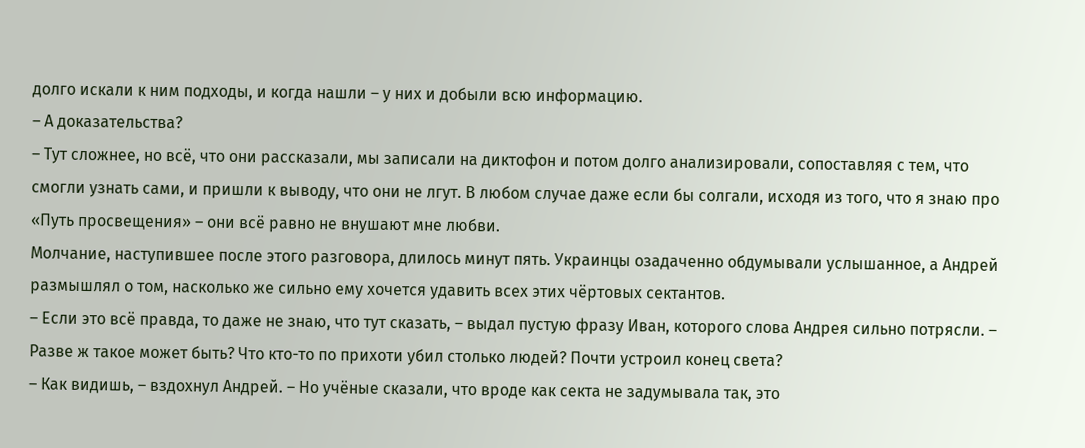долго искали к ним подходы, и когда нашли – у них и добыли всю информацию.
– А доказательства?
– Тут сложнее, но всё, что они рассказали, мы записали на диктофон и потом долго анализировали, сопоставляя с тем, что смогли узнать сами, и пришли к выводу, что они не лгут. В любом случае даже если бы солгали, исходя из того, что я знаю про «Путь просвещения» – они всё равно не внушают мне любви.
Молчание, наступившее после этого разговора, длилось минут пять. Украинцы озадаченно обдумывали услышанное, а Андрей размышлял о том, насколько же сильно ему хочется удавить всех этих чёртовых сектантов.
– Если это всё правда, то даже не знаю, что тут сказать, – выдал пустую фразу Иван, которого слова Андрея сильно потрясли. – Разве ж такое может быть? Что кто-то по прихоти убил столько людей? Почти устроил конец света?
– Как видишь, – вздохнул Андрей. – Но учёные сказали, что вроде как секта не задумывала так, это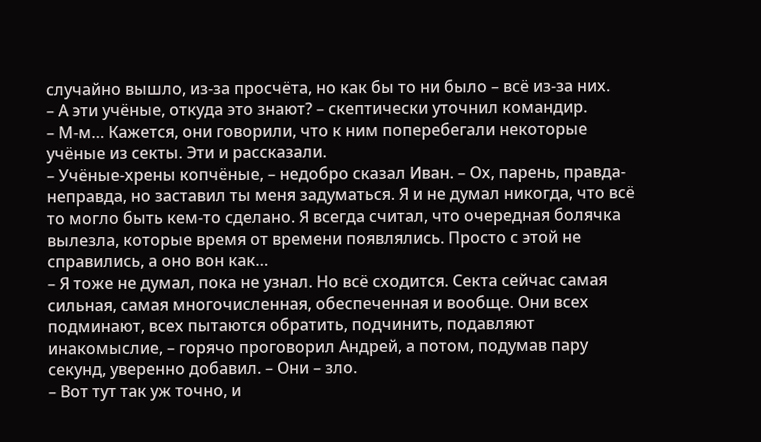случайно вышло, из-за просчёта, но как бы то ни было – всё из-за них.
– А эти учёные, откуда это знают? – скептически уточнил командир.
– М-м… Кажется, они говорили, что к ним поперебегали некоторые учёные из секты. Эти и рассказали.
– Учёные-хрены копчёные, – недобро сказал Иван. – Ох, парень, правда-неправда, но заставил ты меня задуматься. Я и не думал никогда, что всё то могло быть кем-то сделано. Я всегда считал, что очередная болячка вылезла, которые время от времени появлялись. Просто с этой не справились, а оно вон как…
– Я тоже не думал, пока не узнал. Но всё сходится. Секта сейчас самая сильная, самая многочисленная, обеспеченная и вообще. Они всех подминают, всех пытаются обратить, подчинить, подавляют инакомыслие, – горячо проговорил Андрей, а потом, подумав пару секунд, уверенно добавил. – Они – зло.
– Вот тут так уж точно, и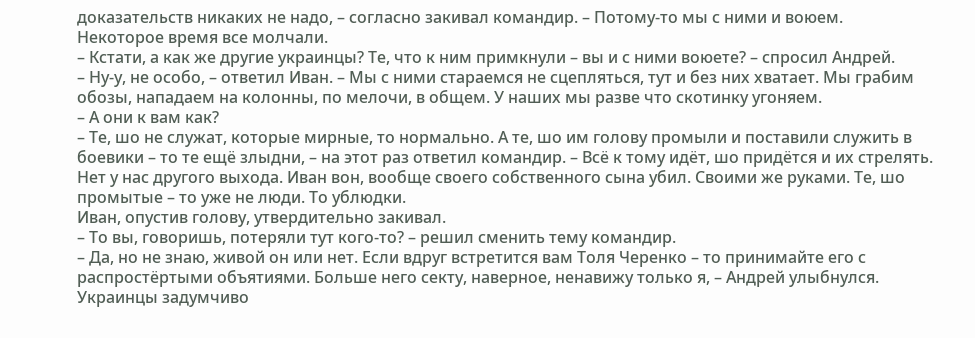доказательств никаких не надо, – согласно закивал командир. – Потому-то мы с ними и воюем.
Некоторое время все молчали.
– Кстати, а как же другие украинцы? Те, что к ним примкнули – вы и с ними воюете? – спросил Андрей.
– Ну-у, не особо, – ответил Иван. – Мы с ними стараемся не сцепляться, тут и без них хватает. Мы грабим обозы, нападаем на колонны, по мелочи, в общем. У наших мы разве что скотинку угоняем.
– А они к вам как?
– Те, шо не служат, которые мирные, то нормально. А те, шо им голову промыли и поставили служить в боевики – то те ещё злыдни, – на этот раз ответил командир. – Всё к тому идёт, шо придётся и их стрелять. Нет у нас другого выхода. Иван вон, вообще своего собственного сына убил. Своими же руками. Те, шо промытые – то уже не люди. То ублюдки.
Иван, опустив голову, утвердительно закивал.
– То вы, говоришь, потеряли тут кого-то? – решил сменить тему командир.
– Да, но не знаю, живой он или нет. Если вдруг встретится вам Толя Черенко – то принимайте его с распростёртыми объятиями. Больше него секту, наверное, ненавижу только я, – Андрей улыбнулся.
Украинцы задумчиво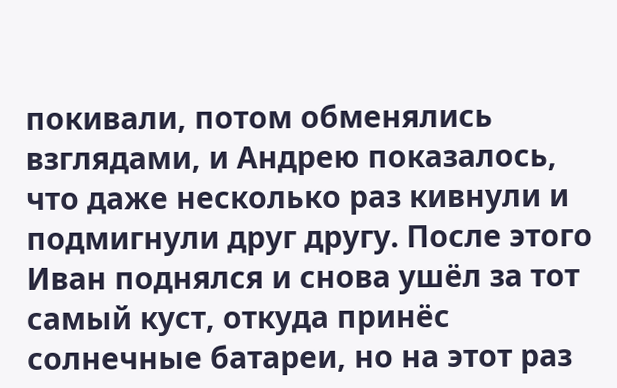покивали, потом обменялись взглядами, и Андрею показалось, что даже несколько раз кивнули и подмигнули друг другу. После этого Иван поднялся и снова ушёл за тот самый куст, откуда принёс солнечные батареи, но на этот раз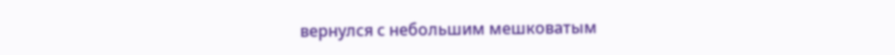вернулся с небольшим мешковатым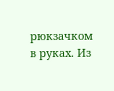рюкзачком в руках. Из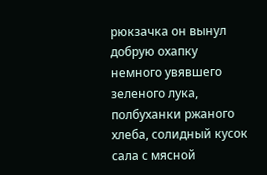рюкзачка он вынул добрую охапку немного увявшего зеленого лука, полбуханки ржаного хлеба, солидный кусок сала с мясной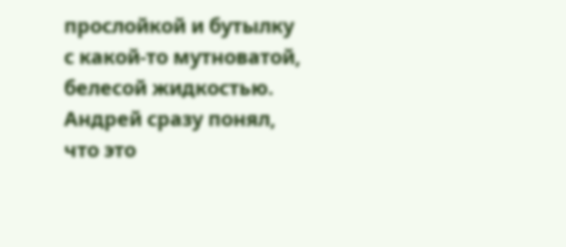прослойкой и бутылку с какой-то мутноватой, белесой жидкостью. Андрей сразу понял, что это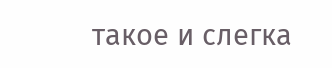такое и слегка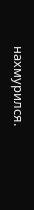нахмурился.